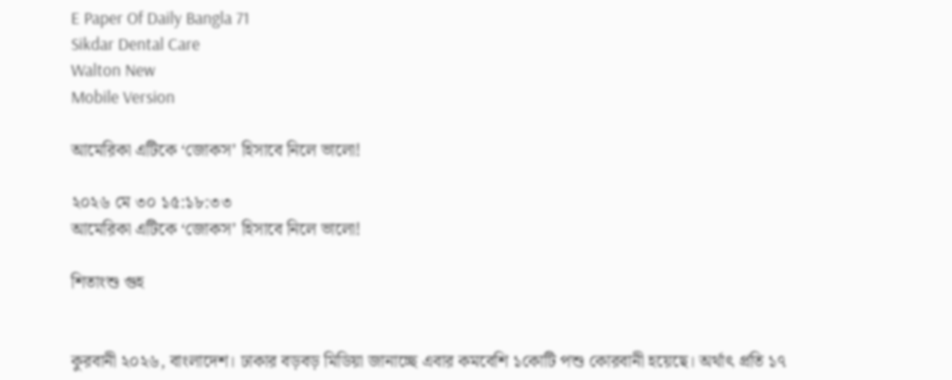E Paper Of Daily Bangla 71
Sikdar Dental Care
Walton New
Mobile Version

আমেরিকা এটিকে ‘জোকস’ হিসাবে নিলে ভালো!

২০২৬ মে ৩০ ১৫:১৮:৩৩
আমেরিকা এটিকে ‘জোকস’ হিসাবে নিলে ভালো!

শিতাংশু গুহ


কুরবানী ২০২৬, বাংলাদেশ। ঢাকার বড়বড় মিডিয়া জানাচ্ছে এবার কমবেশি ১কোটি পশু কোরবানী হয়েছে। অর্থাৎ প্রতি ১৭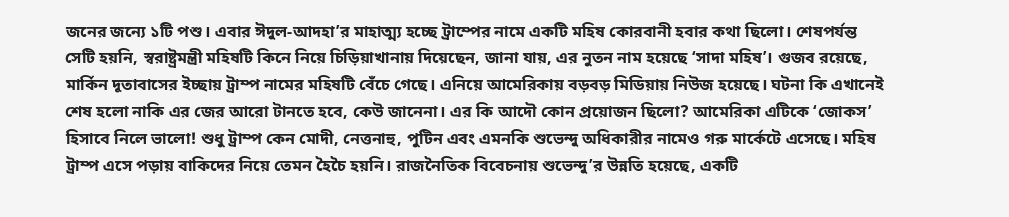জনের জন্যে ১টি পশু। এবার ঈদুল-আদহা’র মাহাত্ম্য হচ্ছে ট্রাম্পের নামে একটি মহিষ কোরবানী হবার কথা ছিলো। শেষপর্যন্ত সেটি হয়নি, স্বরাষ্ট্রমন্ত্রী মহিষটি কিনে নিয়ে চিড়িয়াখানায় দিয়েছেন, জানা যায়, এর নুতন নাম হয়েছে ‘সাদা মহিষ’। গুজব রয়েছে, মার্কিন দূতাবাসের ইচ্ছায় ট্রাম্প নামের মহিষটি বেঁচে গেছে। এনিয়ে আমেরিকায় বড়বড় মিডিয়ায় নিউজ হয়েছে। ঘটনা কি এখানেই শেষ হলো নাকি এর জের আরো টানতে হবে, কেউ জানেনা। এর কি আদৌ কোন প্রয়োজন ছিলো? আমেরিকা এটিকে ‘জোকস’ হিসাবে নিলে ভালো! শুধু ট্রাম্প কেন মোদী, নেত্তনাহু, পুটিন এবং এমনকি শুভেন্দু অধিকারীর নামেও গরু মার্কেটে এসেছে। মহিষ ট্রাম্প এসে পড়ায় বাকিদের নিয়ে তেমন হৈচৈ হয়নি। রাজনৈতিক বিবেচনায় শুভেন্দু’র উন্নতি হয়েছে, একটি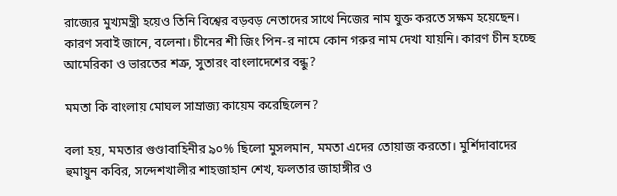রাজ্যের মুখ্যমন্ত্রী হয়েও তিনি বিশ্বের বড়বড় নেতাদের সাথে নিজের নাম যুক্ত করতে সক্ষম হয়েছেন। কারণ সবাই জানে, বলেনা। চীনের শী জিং পিন-র নামে কোন গরুর নাম দেখা যায়নি। কারণ চীন হচ্ছে আমেরিকা ও ভারতের শত্রু, সুতারং বাংলাদেশের বন্ধু?

মমতা কি বাংলায় মোঘল সাম্রাজ্য কায়েম করেছিলেন?

বলা হয়, মমতার গুণ্ডাবাহিনীর ৯০% ছিলো মুসলমান, মমতা এদের তোয়াজ করতো। মুর্শিদাবাদের হুমায়ুন কবির, সন্দেশখালীর শাহজাহান শেখ, ফলতার জাহাঙ্গীর ও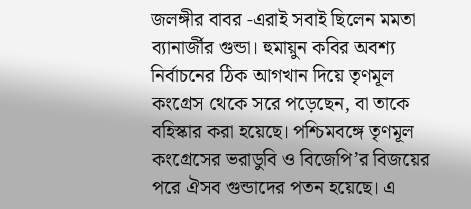জলঙ্গীর বাবর -এরাই সবাই ছিলেন মমতা ব্যানার্জীর গুন্ডা। হুমায়ুন কবির অবশ্য নির্বাচনের ঠিক আগখান দিয়ে তৃণমূল কংগ্রেস থেকে সরে পড়েছেন, বা তাকে বহিস্কার করা হয়েছে। পশ্চিমবঙ্গে তৃণমূল কংগ্রেসের ভরাডুবি ও বিজেপি’র বিজয়ের পরে ঐসব গুন্ডাদের পতন হয়েছে। এ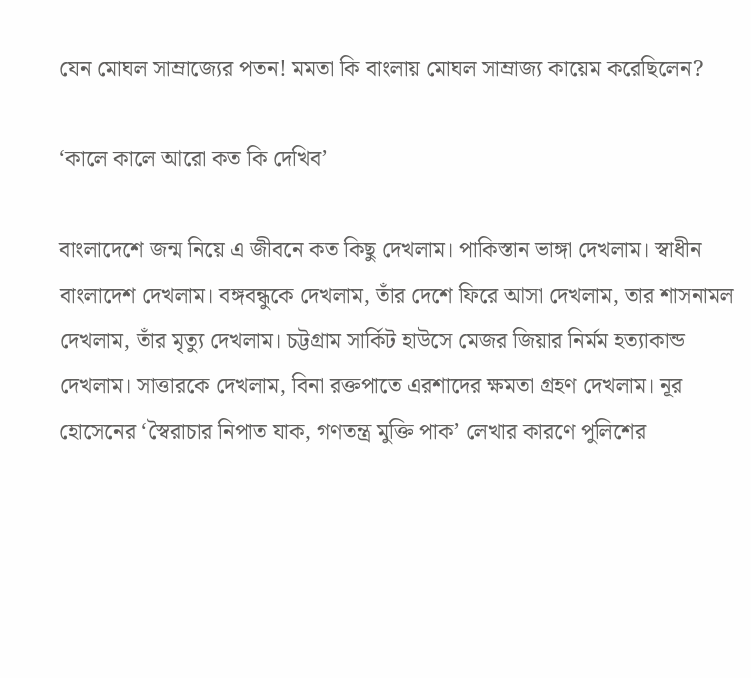যেন মোঘল সাম্রাজ্যের পতন! মমতা কি বাংলায় মোঘল সাম্রাজ্য কায়েম করেছিলেন?

‘কালে কালে আরো কত কি দেখিব’

বাংলাদেশে জন্ম নিয়ে এ জীবনে কত কিছু দেখলাম। পাকিস্তান ভাঙ্গা দেখলাম। স্বাধীন বাংলাদেশ দেখলাম। বঙ্গবন্ধুকে দেখলাম, তাঁর দেশে ফিরে আসা দেখলাম, তার শাসনামল দেখলাম, তাঁর মৃত্যু দেখলাম। চট্টগ্রাম সার্কিট হাউসে মেজর জিয়ার নির্মম হত্যাকান্ড দেখলাম। সাত্তারকে দেখলাম, বিনা রক্তপাতে এরশাদের ক্ষমতা গ্রহণ দেখলাম। নূর হোসেনের ‘স্বৈরাচার নিপাত যাক, গণতন্ত্র মুক্তি পাক’ লেখার কারণে পুলিশের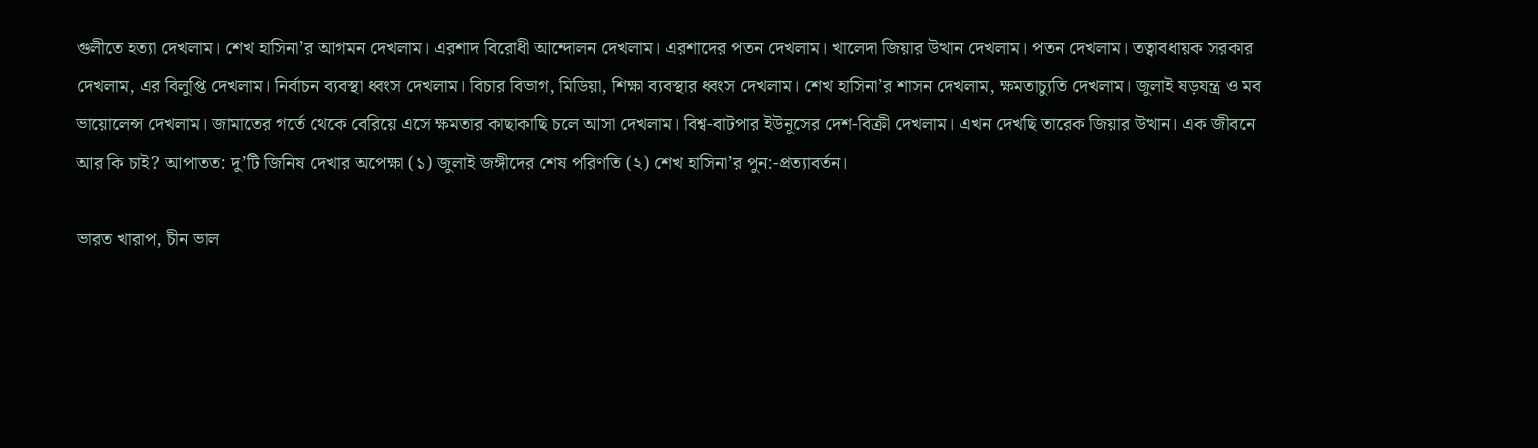গুলীতে হত্যা দেখলাম। শেখ হাসিনা’র আগমন দেখলাম। এরশাদ বিরোধী আন্দোলন দেখলাম। এরশাদের পতন দেখলাম। খালেদা জিয়ার উত্থান দেখলাম। পতন দেখলাম। তত্বাবধায়ক সরকার দেখলাম, এর বিলুপ্তি দেখলাম। নির্বাচন ব্যবস্থা ধ্বংস দেখলাম। বিচার বিভাগ, মিডিয়া, শিক্ষা ব্যবস্থার ধ্বংস দেখলাম। শেখ হাসিনা’র শাসন দেখলাম, ক্ষমতাচ্যুতি দেখলাম। জুলাই ষড়যন্ত্র ও মব ভায়োলেন্স দেখলাম। জামাতের গর্তে থেকে বেরিয়ে এসে ক্ষমতার কাছাকাছি চলে আসা দেখলাম। বিশ্ব-বাটপার ইউনূসের দেশ-বিক্রী দেখলাম। এখন দেখছি তারেক জিয়ার উত্থান। এক জীবনে আর কি চাই? আপাতত: দু’টি জিনিষ দেখার অপেক্ষা (১) জুলাই জঙ্গীদের শেষ পরিণতি (২) শেখ হাসিনা’র পুন:-প্রত্যাবর্তন।

ভারত খারাপ, চীন ভাল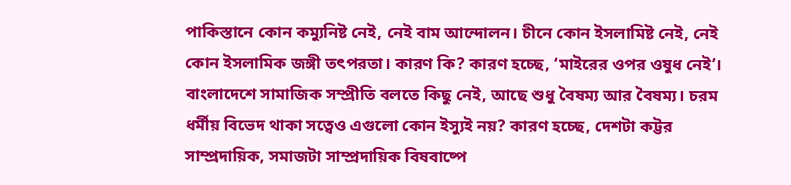পাকিস্তানে কোন কম্যুনিষ্ট নেই, নেই বাম আন্দোলন। চীনে কোন ইসলামিষ্ট নেই, নেই কোন ইসলামিক জঙ্গী তৎপরতা। কারণ কি? কারণ হচ্ছে, ‘মাইরের ওপর ওষুধ নেই’। বাংলাদেশে সামাজিক সম্প্রীতি বলতে কিছু নেই, আছে শুধু বৈষম্য আর বৈষম্য। চরম ধর্মীয় বিভেদ থাকা সত্বেও এগুলো কোন ইস্যুই নয়? কারণ হচ্ছে, দেশটা কট্টর সাম্প্রদায়িক, সমাজটা সাম্প্রদায়িক বিষবাষ্পে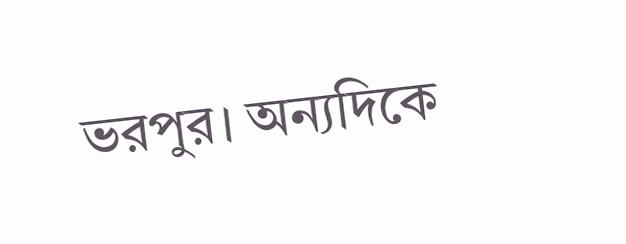ভরপুর। অন্যদিকে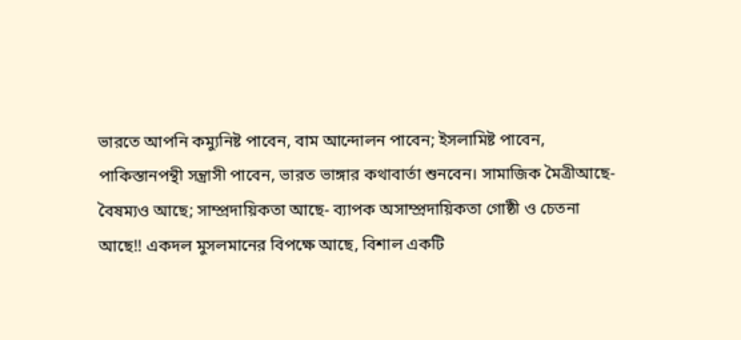ভারতে আপনি কম্যুনিষ্ট পাবেন, বাম আন্দোলন পাবেন; ইসলামিষ্ট পাবেন, পাকিস্তানপন্থী সন্ত্রাসী পাবেন, ভারত ভাঙ্গার কথাবার্তা শুনবেন। সামাজিক মৈত্রীআছে-বৈষম্যও আছে; সাম্প্রদায়িকতা আছে- ব্যাপক অসাম্প্রদায়িকতা গোষ্ঠী ও চেতনা আছে!! একদল মুসলমানের বিপক্ষে আছে, বিশাল একটি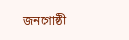জনগোষ্ঠী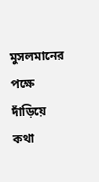মুসলমানের পক্ষে দাঁড়িয়ে কথা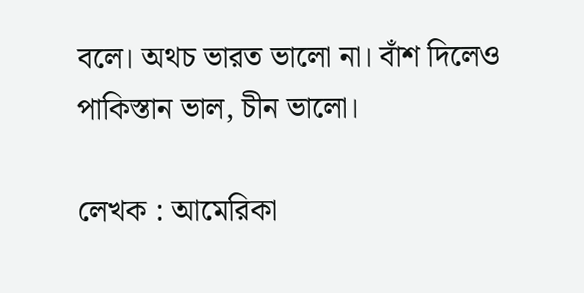বলে। অথচ ভারত ভালো না। বাঁশ দিলেও পাকিস্তান ভাল, চীন ভালো।

লেখক : আমেরিকা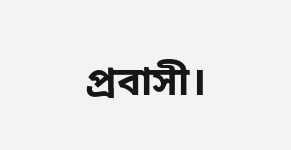প্রবাসী।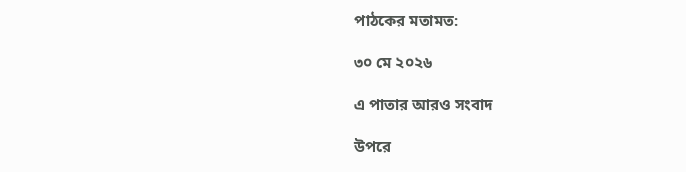পাঠকের মতামত:

৩০ মে ২০২৬

এ পাতার আরও সংবাদ

উপরে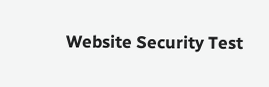Website Security Test